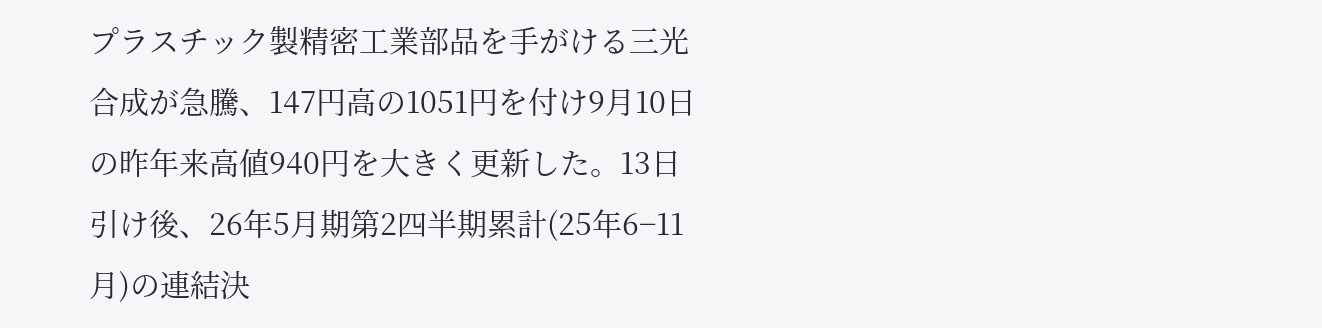プラスチック製精密工業部品を手がける三光合成が急騰、147円高の1051円を付け9月10日の昨年来高値940円を大きく更新した。13日引け後、26年5月期第2四半期累計(25年6−11月)の連結決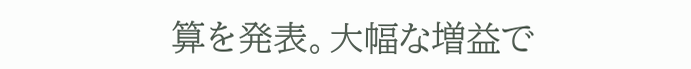算を発表。大幅な増益で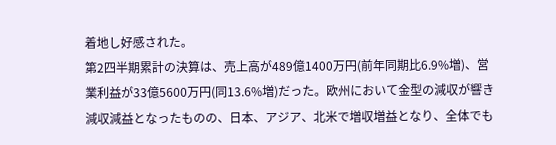着地し好感された。
第2四半期累計の決算は、売上高が489億1400万円(前年同期比6.9%増)、営業利益が33億5600万円(同13.6%増)だった。欧州において金型の減収が響き減収減益となったものの、日本、アジア、北米で増収増益となり、全体でも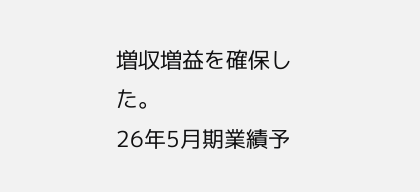増収増益を確保した。
26年5月期業績予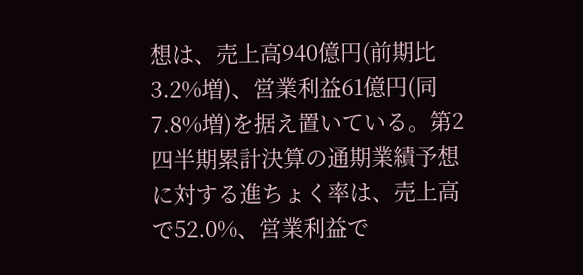想は、売上高940億円(前期比3.2%増)、営業利益61億円(同7.8%増)を据え置いている。第2四半期累計決算の通期業績予想に対する進ちょく率は、売上高で52.0%、営業利益で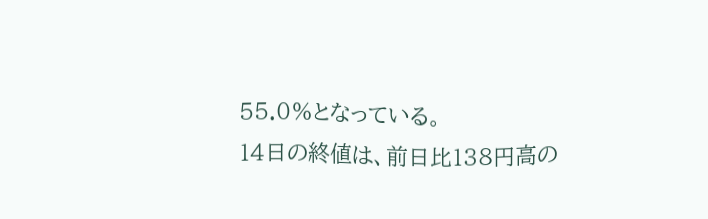55.0%となっている。
14日の終値は、前日比138円高の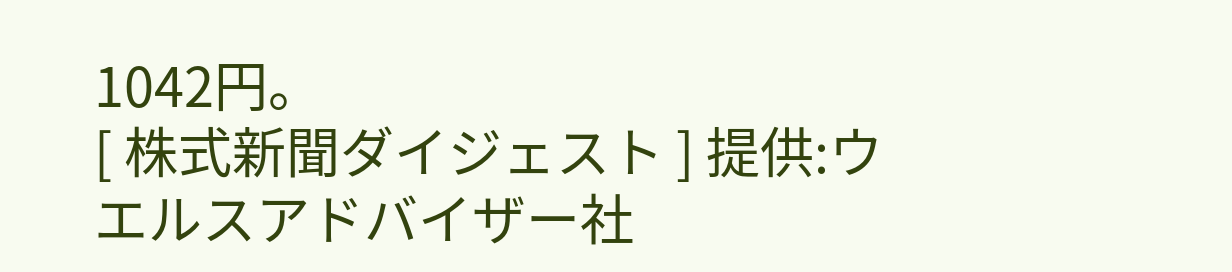1042円。
[ 株式新聞ダイジェスト ] 提供:ウエルスアドバイザー社